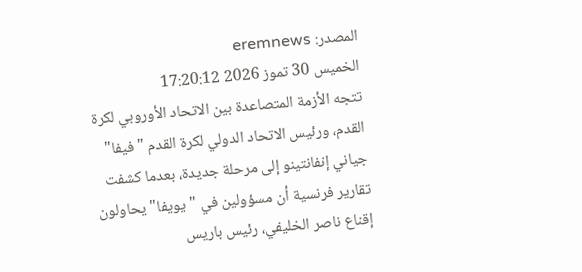المصدر: eremnews
الخميس 30 تموز 2026 17:20:12
تتجه الأزمة المتصاعدة بين الاتحاد الأوروبي لكرة القدم، ورئيس الاتحاد الدولي لكرة القدم "فيفا" جياني إنفانتينو إلى مرحلة جديدة، بعدما كشفت تقارير فرنسية أن مسؤولين في "يويفا" يحاولون إقناع ناصر الخليفي، رئيس باريس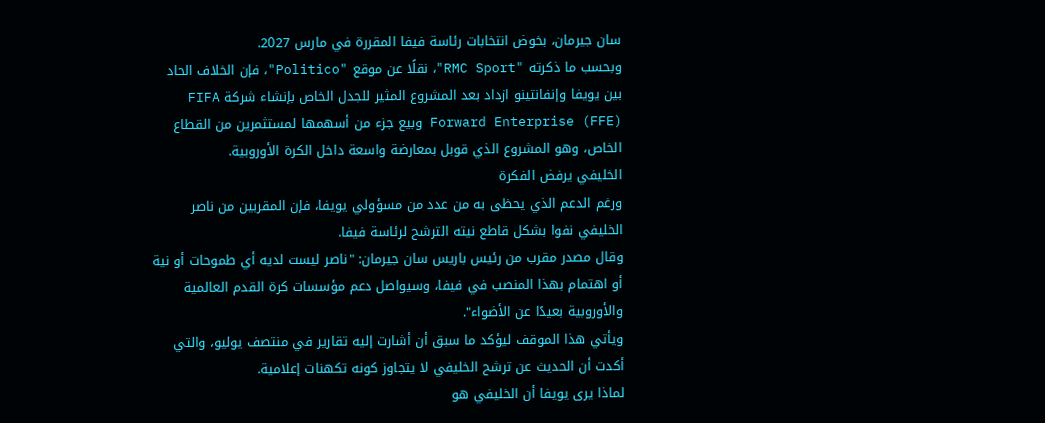سان جيرمان، بخوض انتخابات رئاسة فيفا المقررة في مارس 2027.
وبحسب ما ذكرته "RMC Sport"، نقلًا عن موقع "Politico"، فإن الخلاف الحاد بين يويفا وإنفانتينو ازداد بعد المشروع المثير للجدل الخاص بإنشاء شركة FIFA Forward Enterprise (FFE) وبيع جزء من أسهمها لمستثمرين من القطاع الخاص، وهو المشروع الذي قوبل بمعارضة واسعة داخل الكرة الأوروبية.
الخليفي يرفض الفكرة
ورغم الدعم الذي يحظى به من عدد من مسؤولي يويفا، فإن المقربين من ناصر الخليفي نفوا بشكل قاطع نيته الترشح لرئاسة فيفا.
وقال مصدر مقرب من رئيس باريس سان جيرمان: "ناصر ليست لديه أي طموحات أو نية أو اهتمام بهذا المنصب في فيفا، وسيواصل دعم مؤسسات كرة القدم العالمية والأوروبية بعيدًا عن الأضواء".
ويأتي هذا الموقف ليؤكد ما سبق أن أشارت إليه تقارير في منتصف يوليو، والتي أكدت أن الحديث عن ترشح الخليفي لا يتجاوز كونه تكهنات إعلامية.
لماذا يرى يويفا أن الخليفي هو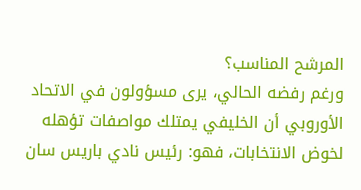المرشح المناسب؟
ورغم رفضه الحالي، يرى مسؤولون في الاتحاد الأوروبي أن الخليفي يمتلك مواصفات تؤهله لخوض الانتخابات، فهو: رئيس نادي باريس سان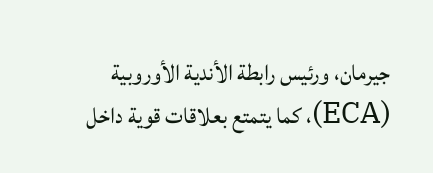جيرمان، ورئيس رابطة الأندية الأوروبية (ECA)، كما يتمتع بعلاقات قوية داخل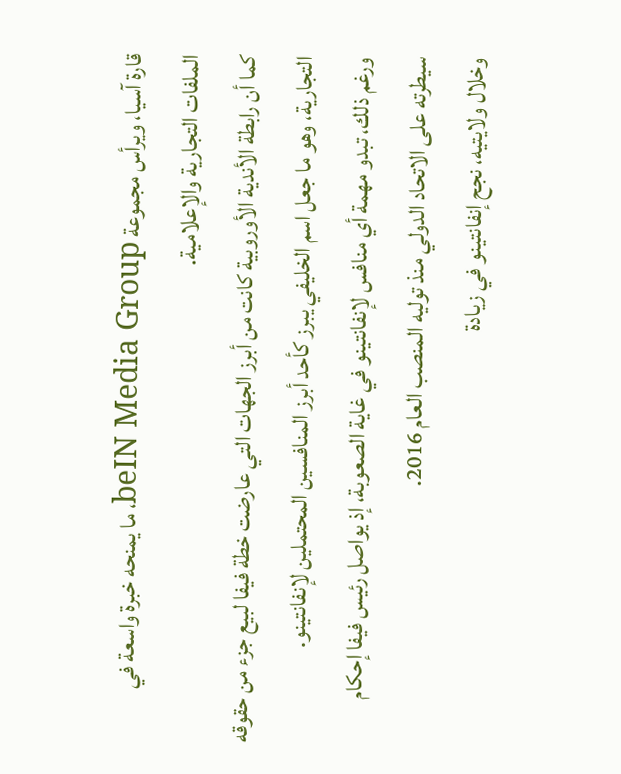قارة آسيا، ويرأس مجموعة beIN Media Group، ما يمنحه خبرة واسعة في الملفات التجارية والإعلامية.
كما أن رابطة الأندية الأوروبية كانت من أبرز الجهات التي عارضت خطة فيفا لبيع جزء من حقوقه التجارية، وهو ما جعل اسم الخليفي يبرز كأحد أبرز المنافسين المحتملين لإنفانتينو.
ورغم ذلك، تبدو مهمة أي منافس لإنفانتينو في غاية الصعوبة، إذ يواصل رئيس فيفا إحكام سيطرته على الاتحاد الدولي منذ توليه المنصب العام 2016.
وخلال ولايتيه، نجح إنفانتينو في زيادة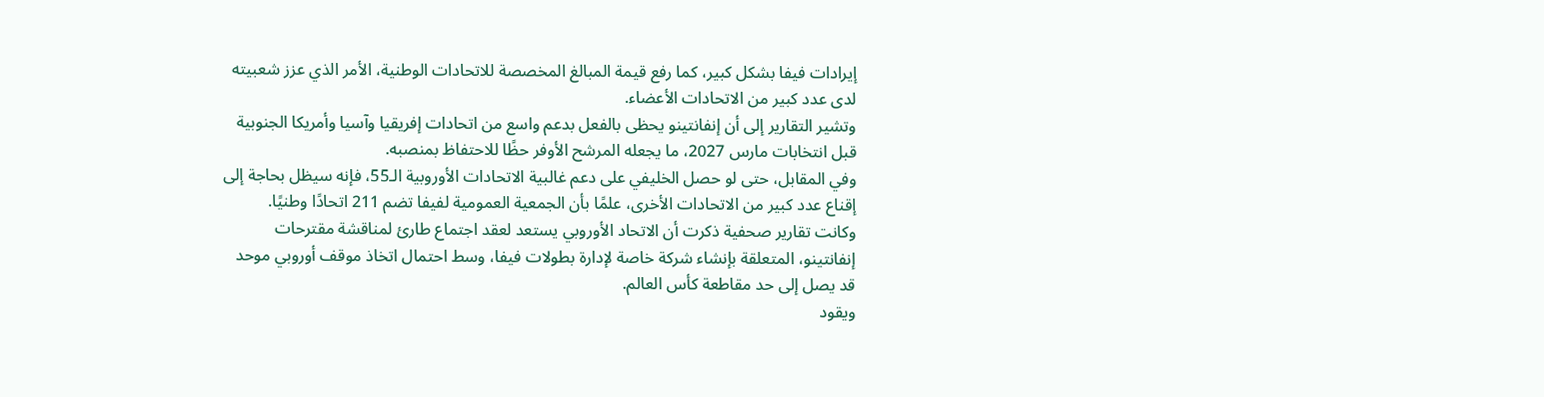إيرادات فيفا بشكل كبير، كما رفع قيمة المبالغ المخصصة للاتحادات الوطنية، الأمر الذي عزز شعبيته لدى عدد كبير من الاتحادات الأعضاء.
وتشير التقارير إلى أن إنفانتينو يحظى بالفعل بدعم واسع من اتحادات إفريقيا وآسيا وأمريكا الجنوبية قبل انتخابات مارس 2027، ما يجعله المرشح الأوفر حظًا للاحتفاظ بمنصبه.
وفي المقابل، حتى لو حصل الخليفي على دعم غالبية الاتحادات الأوروبية الـ55، فإنه سيظل بحاجة إلى إقناع عدد كبير من الاتحادات الأخرى، علمًا بأن الجمعية العمومية لفيفا تضم 211 اتحادًا وطنيًا.
وكانت تقارير صحفية ذكرت أن الاتحاد الأوروبي يستعد لعقد اجتماع طارئ لمناقشة مقترحات إنفانتينو، المتعلقة بإنشاء شركة خاصة لإدارة بطولات فيفا، وسط احتمال اتخاذ موقف أوروبي موحد قد يصل إلى حد مقاطعة كأس العالم.
ويقود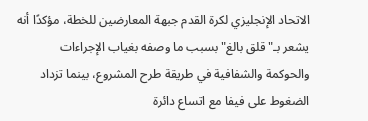الاتحاد الإنجليزي لكرة القدم جبهة المعارضين للخطة، مؤكدًا أنه يشعر بـ"قلق بالغ" بسبب ما وصفه بغياب الإجراءات والحوكمة والشفافية في طريقة طرح المشروع، بينما تزداد الضغوط على فيفا مع اتساع دائرة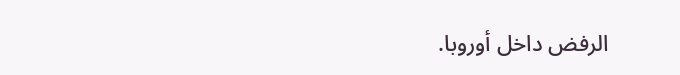الرفض داخل أوروبا.